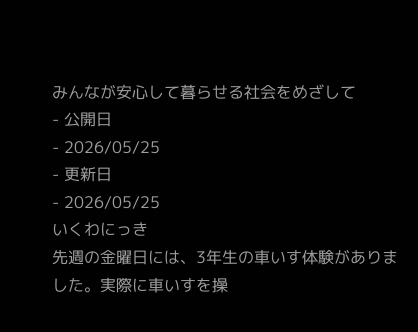みんなが安心して暮らせる社会をめざして
- 公開日
- 2026/05/25
- 更新日
- 2026/05/25
いくわにっき
先週の金曜日には、3年生の車いす体験がありました。実際に車いすを操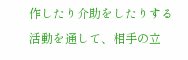作したり介助をしたりする活動を通して、相手の立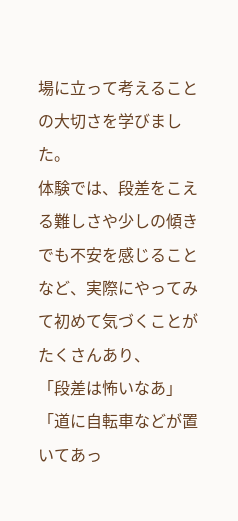場に立って考えることの大切さを学びました。
体験では、段差をこえる難しさや少しの傾きでも不安を感じることなど、実際にやってみて初めて気づくことがたくさんあり、
「段差は怖いなあ」「道に自転車などが置いてあっ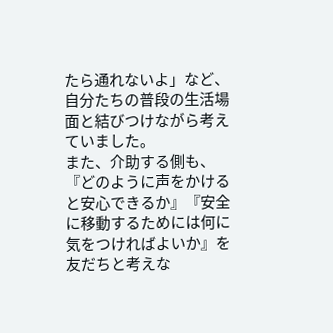たら通れないよ」など、自分たちの普段の生活場面と結びつけながら考えていました。
また、介助する側も、『どのように声をかけると安心できるか』『安全に移動するためには何に気をつければよいか』を友だちと考えな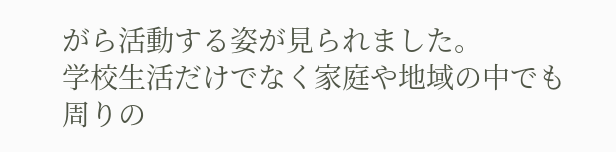がら活動する姿が見られました。
学校生活だけでなく家庭や地域の中でも周りの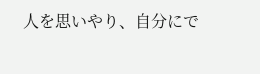人を思いやり、自分にで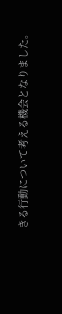きる行動について考える機会となりました。